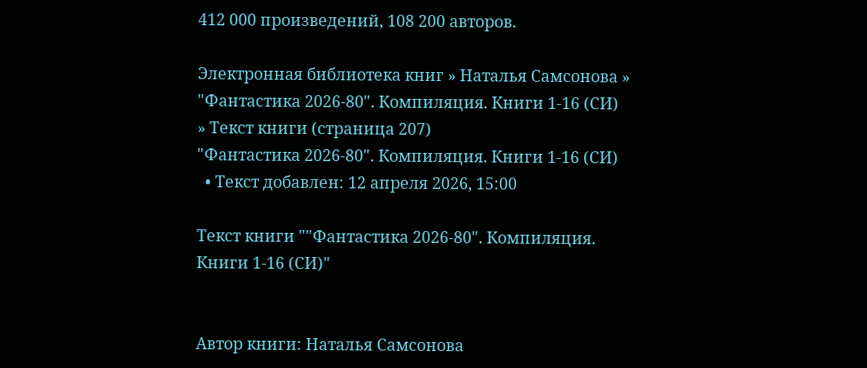412 000 произведений, 108 200 авторов.

Электронная библиотека книг » Наталья Самсонова » "Фантастика 2026-80". Компиляция. Книги 1-16 (СИ) » Текст книги (страница 207)
"Фантастика 2026-80". Компиляция. Книги 1-16 (СИ)
  • Текст добавлен: 12 апреля 2026, 15:00

Текст книги ""Фантастика 2026-80". Компиляция. Книги 1-16 (СИ)"


Автор книги: Наталья Самсонова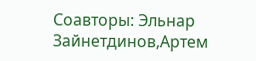Соавторы: Эльнар Зайнетдинов,Артем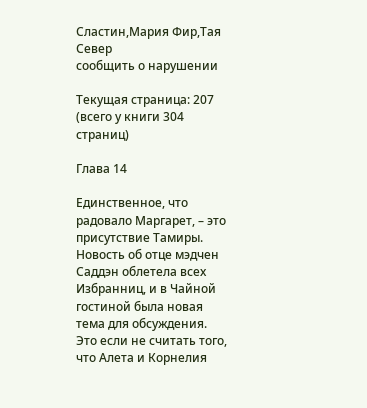Сластин,Мария Фир,Тая Север
сообщить о нарушении

Текущая страница: 207 (всего у книги 304 страниц)

Глава 14

Единственное, что радовало Маргарет, – это присутствие Тамиры. Новость об отце мэдчен Саддэн облетела всех Избранниц, и в Чайной гостиной была новая тема для обсуждения. Это если не считать того, что Алета и Корнелия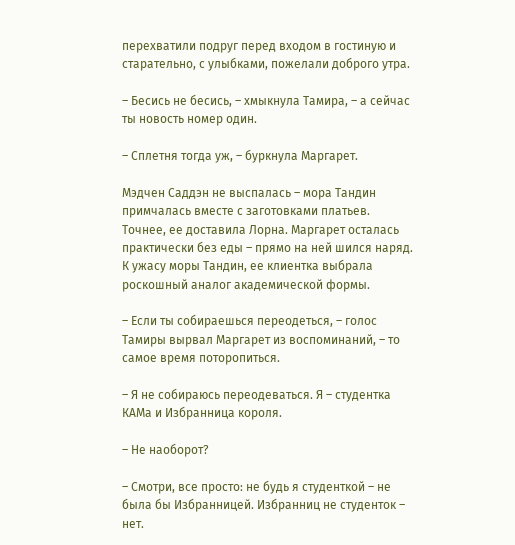перехватили подруг перед входом в гостиную и старательно, с улыбками, пожелали доброго утра.

– Бесись не бесись, – хмыкнула Тамира, – а сейчас ты новость номер один.

– Сплетня тогда уж, – буркнула Маргарет.

Мэдчен Саддэн не выспалась – мора Тандин примчалась вместе с заготовками платьев. Точнее, ее доставила Лорна. Маргарет осталась практически без еды – прямо на ней шился наряд. К ужасу моры Тандин, ее клиентка выбрала роскошный аналог академической формы.

– Если ты собираешься переодеться, – голос Тамиры вырвал Маргарет из воспоминаний, – то самое время поторопиться.

– Я не собираюсь переодеваться. Я – студентка КАМа и Избранница короля.

– Не наоборот?

– Смотри, все просто: не будь я студенткой – не была бы Избранницей. Избранниц не студенток – нет.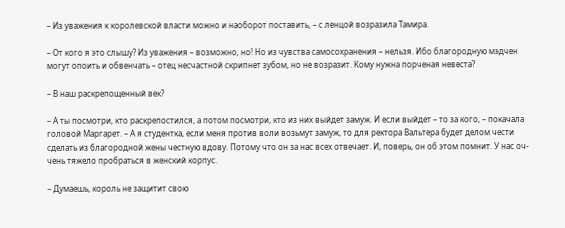– Из уважения к королевской власти можно и наоборот поставить, – с ленцой возразила Тамира.

– От кого я это слышу? Из уважения – возможно, но! Но из чувства самосохранения – нельзя. Ибо благородную мэдчен могут опоить и обвенчать – отец несчастной скрипнет зубом, но не возразит. Кому нужна порченая невеста?

– В наш раскрепощенный век?

– А ты посмотри, кто раскрепостился, а потом посмотри, кто из них выйдет замуж. И если выйдет – то за кого, – покачала головой Маргарет. – А я студентка, если меня против воли возьмут замуж, то для ректора Вальтера будет делом чести сделать из благородной жены честную вдову. Потому что он за нас всех отвечает. И, поверь, он об этом помнит. У нас оч-чень тяжело пробраться в женский корпус.

– Думаешь, король не защитит свою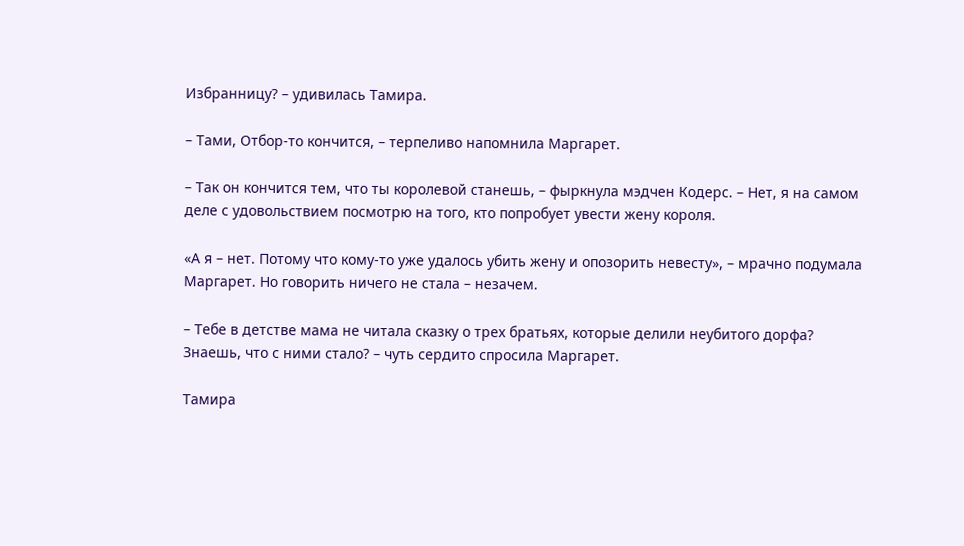Избранницу? – удивилась Тамира.

– Тами, Отбор-то кончится, – терпеливо напомнила Маргарет.

– Так он кончится тем, что ты королевой станешь, – фыркнула мэдчен Кодерс. – Нет, я на самом деле с удовольствием посмотрю на того, кто попробует увести жену короля.

«А я – нет. Потому что кому-то уже удалось убить жену и опозорить невесту», – мрачно подумала Маргарет. Но говорить ничего не стала – незачем.

– Тебе в детстве мама не читала сказку о трех братьях, которые делили неубитого дорфа? Знаешь, что с ними стало? – чуть сердито спросила Маргарет.

Тамира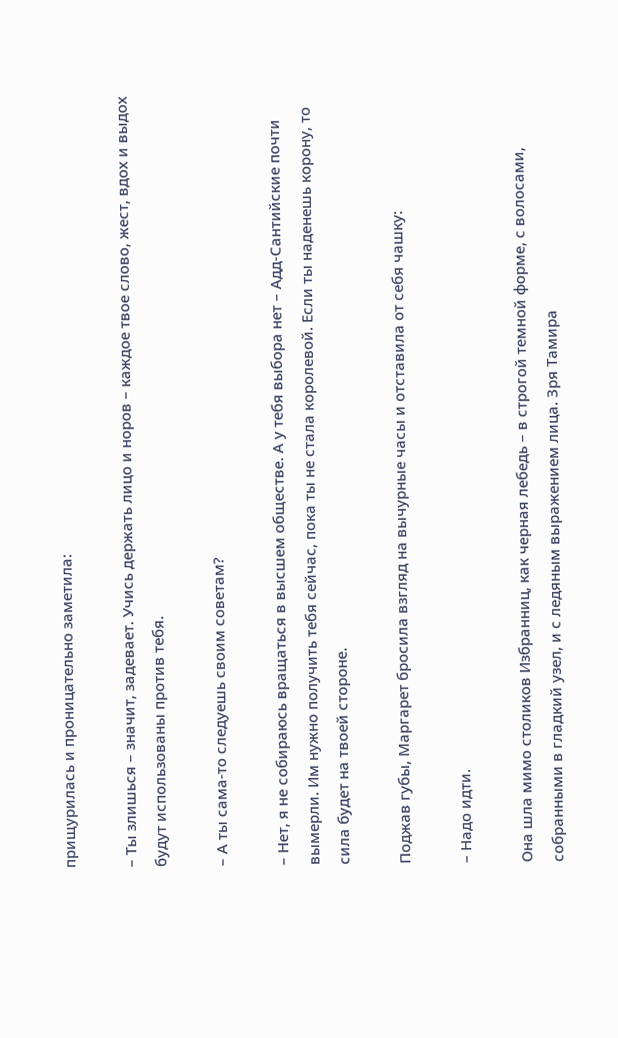прищурилась и проницательно заметила:

– Ты злишься – значит, задевает. Учись держать лицо и норов – каждое твое слово, жест, вдох и выдох будут использованы против тебя.

– А ты сама-то следуешь своим советам?

– Нет, я не собираюсь вращаться в высшем обществе. А у тебя выбора нет – Адд-Сантийские почти вымерли. Им нужно получить тебя сейчас, пока ты не стала королевой. Если ты наденешь корону, то сила будет на твоей стороне.

Поджав губы, Маргарет бросила взгляд на вычурные часы и отставила от себя чашку:

– Надо идти.

Она шла мимо столиков Избранниц, как черная лебедь – в строгой темной форме, с волосами, собранными в гладкий узел, и с ледяным выражением лица. Зря Тамира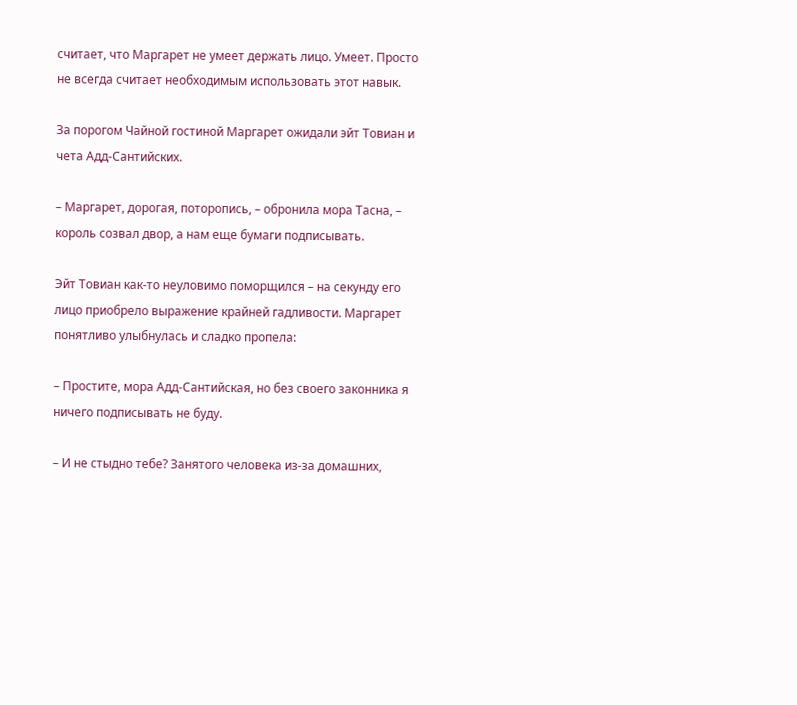считает, что Маргарет не умеет держать лицо. Умеет. Просто не всегда считает необходимым использовать этот навык.

За порогом Чайной гостиной Маргарет ожидали эйт Товиан и чета Адд-Сантийских.

– Маргарет, дорогая, поторопись, – обронила мора Тасна, – король созвал двор, а нам еще бумаги подписывать.

Эйт Товиан как-то неуловимо поморщился – на секунду его лицо приобрело выражение крайней гадливости. Маргарет понятливо улыбнулась и сладко пропела:

– Простите, мора Адд-Сантийская, но без своего законника я ничего подписывать не буду.

– И не стыдно тебе? Занятого человека из-за домашних,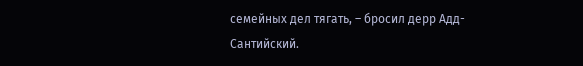семейных дел тягать, – бросил дерр Адд-Сантийский.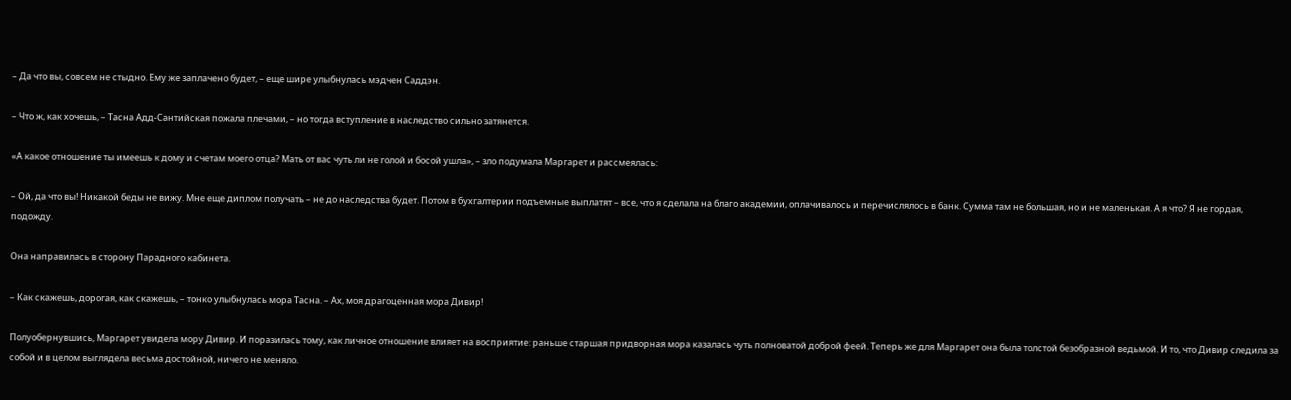– Да что вы, совсем не стыдно. Ему же заплачено будет, – еще шире улыбнулась мэдчен Саддэн.

– Что ж, как хочешь, – Тасна Адд-Сантийская пожала плечами, – но тогда вступление в наследство сильно затянется.

«А какое отношение ты имеешь к дому и счетам моего отца? Мать от вас чуть ли не голой и босой ушла», – зло подумала Маргарет и рассмеялась:

– Ой, да что вы! Никакой беды не вижу. Мне еще диплом получать – не до наследства будет. Потом в бухгалтерии подъемные выплатят – все, что я сделала на благо академии, оплачивалось и перечислялось в банк. Сумма там не большая, но и не маленькая. А я что? Я не гордая, подожду.

Она направилась в сторону Парадного кабинета.

– Как скажешь, дорогая, как скажешь, – тонко улыбнулась мора Тасна. – Ах, моя драгоценная мора Дивир!

Полуобернувшись, Маргарет увидела мору Дивир. И поразилась тому, как личное отношение влияет на восприятие: раньше старшая придворная мора казалась чуть полноватой доброй феей. Теперь же для Маргарет она была толстой безобразной ведьмой. И то, что Дивир следила за собой и в целом выглядела весьма достойной, ничего не меняло.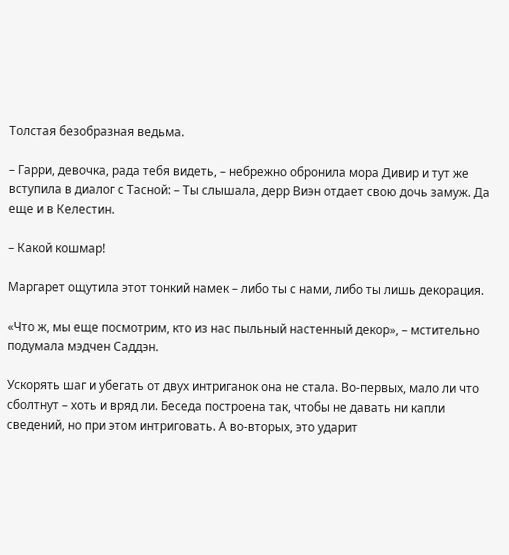Толстая безобразная ведьма.

– Гарри, девочка, рада тебя видеть, – небрежно обронила мора Дивир и тут же вступила в диалог с Тасной: – Ты слышала, дерр Виэн отдает свою дочь замуж. Да еще и в Келестин.

– Какой кошмар!

Маргарет ощутила этот тонкий намек – либо ты с нами, либо ты лишь декорация.

«Что ж, мы еще посмотрим, кто из нас пыльный настенный декор», – мстительно подумала мэдчен Саддэн.

Ускорять шаг и убегать от двух интриганок она не стала. Во-первых, мало ли что сболтнут – хоть и вряд ли. Беседа построена так, чтобы не давать ни капли сведений, но при этом интриговать. А во-вторых, это ударит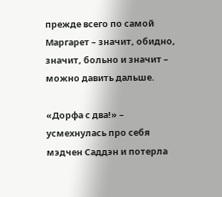прежде всего по самой Маргарет – значит, обидно, значит, больно и значит – можно давить дальше.

«Дорфа с два!» – усмехнулась про себя мэдчен Саддэн и потерла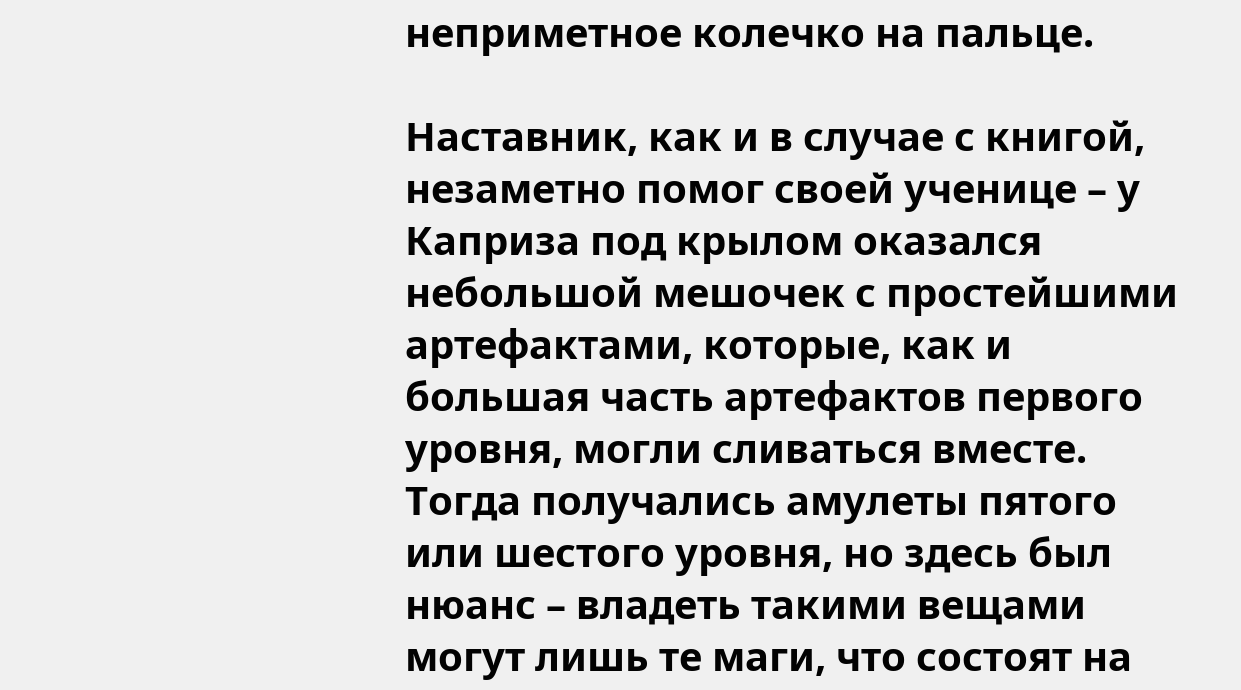неприметное колечко на пальце.

Наставник, как и в случае с книгой, незаметно помог своей ученице – у Каприза под крылом оказался небольшой мешочек с простейшими артефактами, которые, как и большая часть артефактов первого уровня, могли сливаться вместе. Тогда получались амулеты пятого или шестого уровня, но здесь был нюанс – владеть такими вещами могут лишь те маги, что состоят на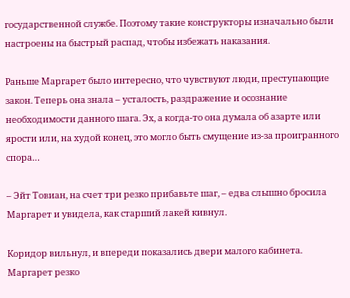государственной службе. Поэтому такие конструкторы изначально были настроены на быстрый распад, чтобы избежать наказания.

Раньше Маргарет было интересно, что чувствуют люди, преступающие закон. Теперь она знала – усталость, раздражение и осознание необходимости данного шага. Эх, а когда-то она думала об азарте или ярости или, на худой конец, это могло быть смущение из-за проигранного спора…

– Эйт Товиан, на счет три резко прибавьте шаг, – едва слышно бросила Маргарет и увидела, как старший лакей кивнул.

Коридор вильнул, и впереди показались двери малого кабинета. Маргарет резко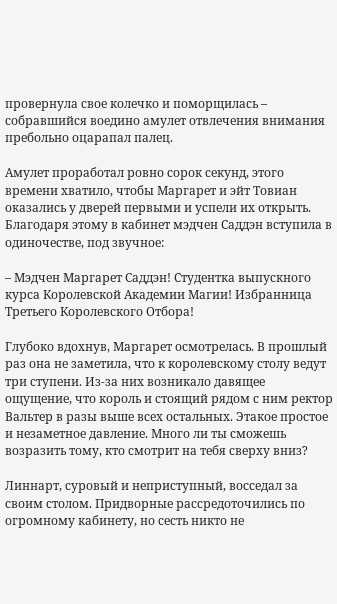провернула свое колечко и поморщилась – собравшийся воедино амулет отвлечения внимания пребольно оцарапал палец.

Амулет проработал ровно сорок секунд, этого времени хватило, чтобы Маргарет и эйт Товиан оказались у дверей первыми и успели их открыть. Благодаря этому в кабинет мэдчен Саддэн вступила в одиночестве, под звучное:

– Мэдчен Маргарет Саддэн! Студентка выпускного курса Королевской Академии Магии! Избранница Третьего Королевского Отбора!

Глубоко вдохнув, Маргарет осмотрелась. В прошлый раз она не заметила, что к королевскому столу ведут три ступени. Из-за них возникало давящее ощущение, что король и стоящий рядом с ним ректор Вальтер в разы выше всех остальных. Этакое простое и незаметное давление. Много ли ты сможешь возразить тому, кто смотрит на тебя сверху вниз?

Линнарт, суровый и неприступный, восседал за своим столом. Придворные рассредоточились по огромному кабинету, но сесть никто не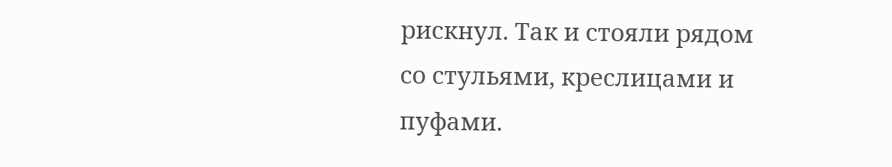рискнул. Так и стояли рядом со стульями, креслицами и пуфами.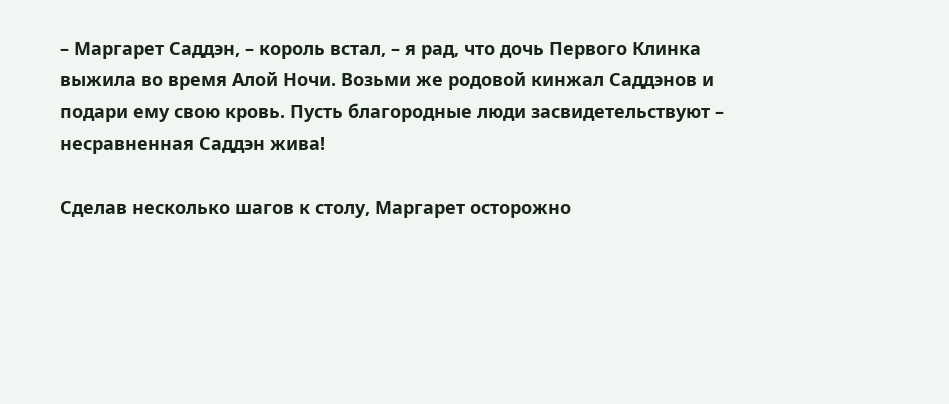– Маргарет Саддэн, – король встал, – я рад, что дочь Первого Клинка выжила во время Алой Ночи. Возьми же родовой кинжал Саддэнов и подари ему свою кровь. Пусть благородные люди засвидетельствуют – несравненная Саддэн жива!

Сделав несколько шагов к столу, Маргарет осторожно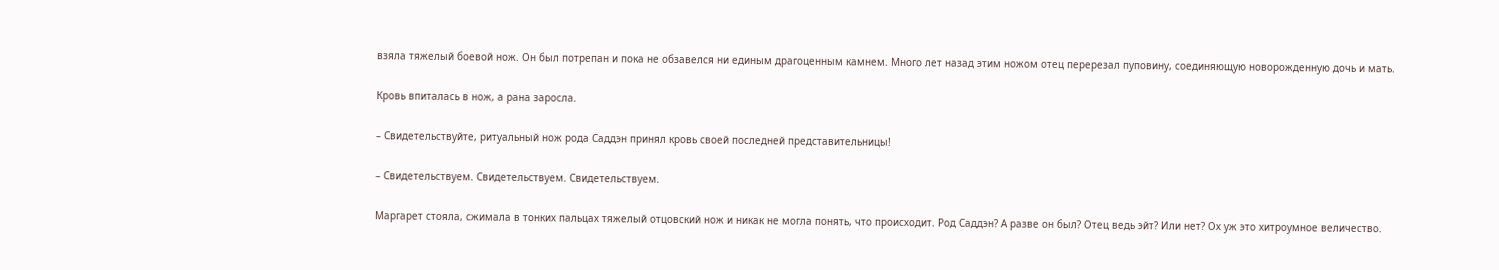взяла тяжелый боевой нож. Он был потрепан и пока не обзавелся ни единым драгоценным камнем. Много лет назад этим ножом отец перерезал пуповину, соединяющую новорожденную дочь и мать.

Кровь впиталась в нож, а рана заросла.

– Свидетельствуйте, ритуальный нож рода Саддэн принял кровь своей последней представительницы!

– Свидетельствуем. Свидетельствуем. Свидетельствуем.

Маргарет стояла, сжимала в тонких пальцах тяжелый отцовский нож и никак не могла понять, что происходит. Род Саддэн? А разве он был? Отец ведь эйт? Или нет? Ох уж это хитроумное величество.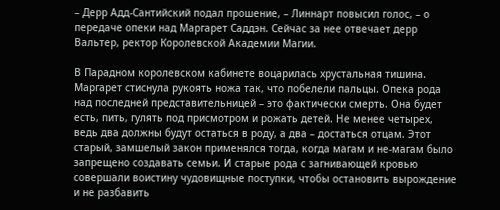– Дерр Адд-Сантийский подал прошение, – Линнарт повысил голос, – о передаче опеки над Маргарет Саддэн. Сейчас за нее отвечает дерр Вальтер, ректор Королевской Академии Магии.

В Парадном королевском кабинете воцарилась хрустальная тишина. Маргарет стиснула рукоять ножа так, что побелели пальцы. Опека рода над последней представительницей – это фактически смерть. Она будет есть, пить, гулять под присмотром и рожать детей. Не менее четырех, ведь два должны будут остаться в роду, а два – достаться отцам. Этот старый, замшелый закон применялся тогда, когда магам и не-магам было запрещено создавать семьи. И старые рода с загнивающей кровью совершали воистину чудовищные поступки, чтобы остановить вырождение и не разбавить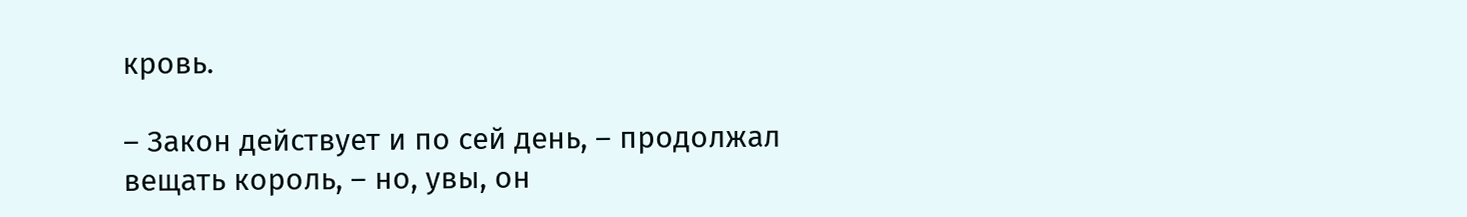кровь.

– Закон действует и по сей день, – продолжал вещать король, – но, увы, он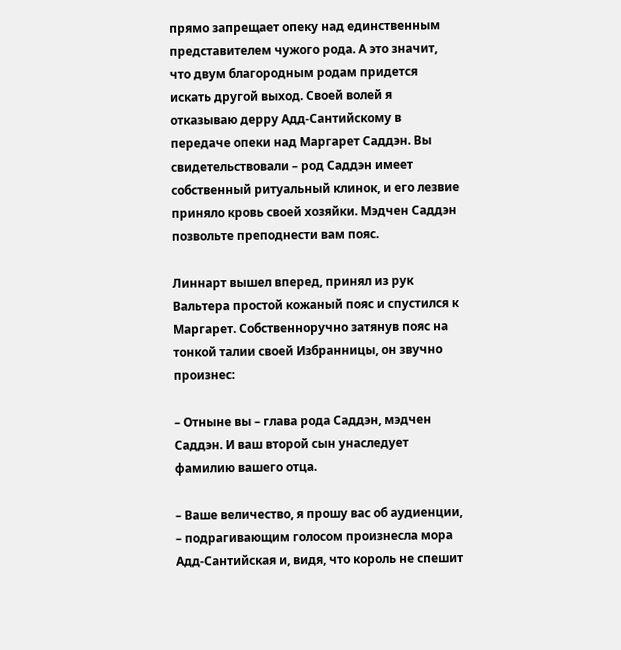прямо запрещает опеку над единственным представителем чужого рода. А это значит, что двум благородным родам придется искать другой выход. Своей волей я отказываю дерру Адд-Сантийскому в передаче опеки над Маргарет Саддэн. Вы свидетельствовали – род Саддэн имеет собственный ритуальный клинок, и его лезвие приняло кровь своей хозяйки. Мэдчен Саддэн позвольте преподнести вам пояс.

Линнарт вышел вперед, принял из рук Вальтера простой кожаный пояс и спустился к Маргарет. Собственноручно затянув пояс на тонкой талии своей Избранницы, он звучно произнес:

– Отныне вы – глава рода Саддэн, мэдчен Саддэн. И ваш второй сын унаследует фамилию вашего отца.

– Ваше величество, я прошу вас об аудиенции, – подрагивающим голосом произнесла мора Адд-Сантийская и, видя, что король не спешит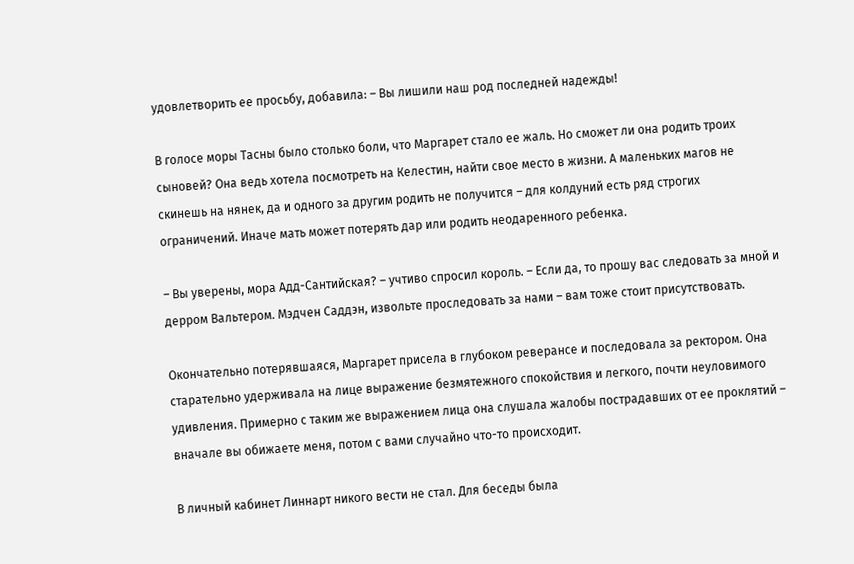удовлетворить ее просьбу, добавила: – Вы лишили наш род последней надежды!

В голосе моры Тасны было столько боли, что Маргарет стало ее жаль. Но сможет ли она родить троих сыновей? Она ведь хотела посмотреть на Келестин, найти свое место в жизни. А маленьких магов не скинешь на нянек, да и одного за другим родить не получится – для колдуний есть ряд строгих ограничений. Иначе мать может потерять дар или родить неодаренного ребенка.

– Вы уверены, мора Адд-Сантийская? – учтиво спросил король. – Если да, то прошу вас следовать за мной и дерром Вальтером. Мэдчен Саддэн, извольте проследовать за нами – вам тоже стоит присутствовать.

Окончательно потерявшаяся, Маргарет присела в глубоком реверансе и последовала за ректором. Она старательно удерживала на лице выражение безмятежного спокойствия и легкого, почти неуловимого удивления. Примерно с таким же выражением лица она слушала жалобы пострадавших от ее проклятий – вначале вы обижаете меня, потом с вами случайно что-то происходит.

В личный кабинет Линнарт никого вести не стал. Для беседы была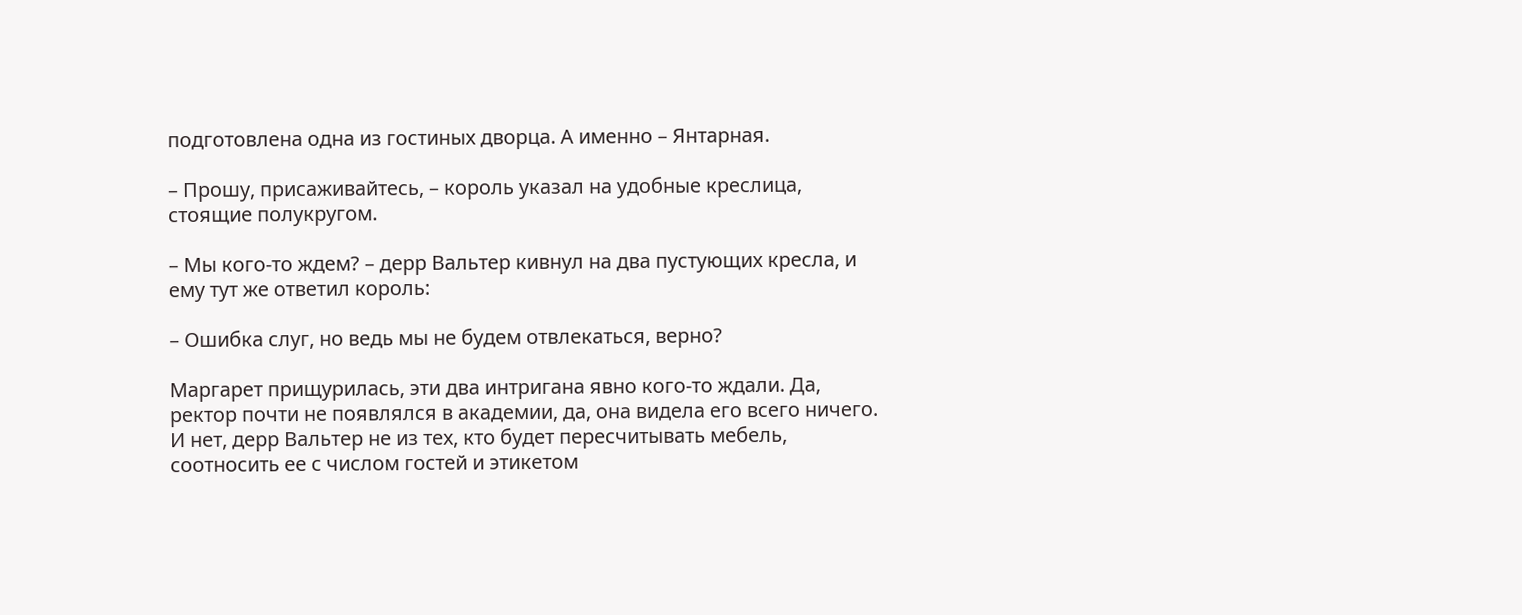подготовлена одна из гостиных дворца. А именно – Янтарная.

– Прошу, присаживайтесь, – король указал на удобные креслица, стоящие полукругом.

– Мы кого-то ждем? – дерр Вальтер кивнул на два пустующих кресла, и ему тут же ответил король:

– Ошибка слуг, но ведь мы не будем отвлекаться, верно?

Маргарет прищурилась, эти два интригана явно кого-то ждали. Да, ректор почти не появлялся в академии, да, она видела его всего ничего. И нет, дерр Вальтер не из тех, кто будет пересчитывать мебель, соотносить ее с числом гостей и этикетом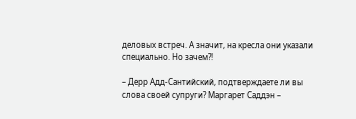деловых встреч. А значит, на кресла они указали специально. Но зачем?!

– Дерр Адд-Сантийский, подтверждаете ли вы слова своей супруги? Маргарет Саддэн –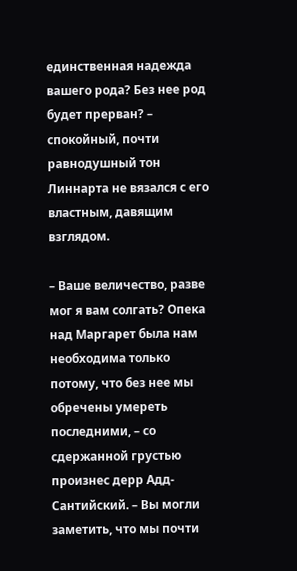единственная надежда вашего рода? Без нее род будет прерван? – спокойный, почти равнодушный тон Линнарта не вязался с его властным, давящим взглядом.

– Ваше величество, разве мог я вам солгать? Опека над Маргарет была нам необходима только потому, что без нее мы обречены умереть последними, – со сдержанной грустью произнес дерр Адд-Сантийский. – Вы могли заметить, что мы почти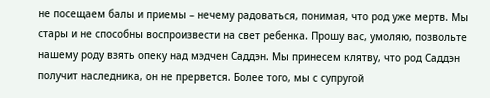не посещаем балы и приемы – нечему радоваться, понимая, что род уже мертв. Мы стары и не способны воспроизвести на свет ребенка. Прошу вас, умоляю, позвольте нашему роду взять опеку над мэдчен Саддэн. Мы принесем клятву, что род Саддэн получит наследника, он не прервется. Более того, мы с супругой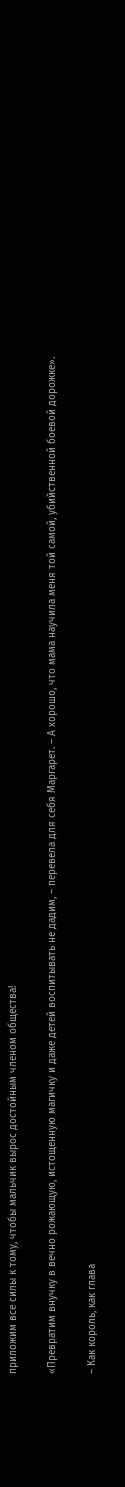приложим все силы к тому, чтобы мальчик вырос достойным членом общества!

«Превратим внучку в вечно рожающую, истощенную магичку и даже детей воспитывать не дадим, – перевела для себя Маргарет. – А хорошо, что мама научила меня той самой, убийственной боевой дорожке».

– Как король, как глава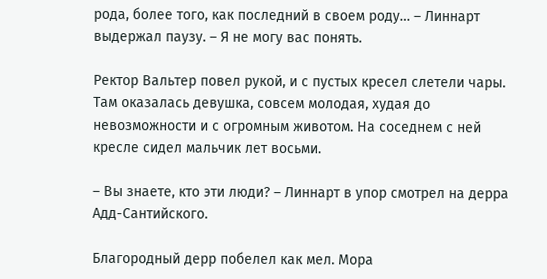рода, более того, как последний в своем роду… – Линнарт выдержал паузу. – Я не могу вас понять.

Ректор Вальтер повел рукой, и с пустых кресел слетели чары. Там оказалась девушка, совсем молодая, худая до невозможности и с огромным животом. На соседнем с ней кресле сидел мальчик лет восьми.

– Вы знаете, кто эти люди? – Линнарт в упор смотрел на дерра Адд-Сантийского.

Благородный дерр побелел как мел. Мора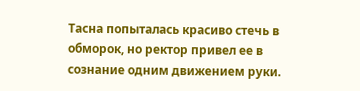Тасна попыталась красиво стечь в обморок, но ректор привел ее в сознание одним движением руки.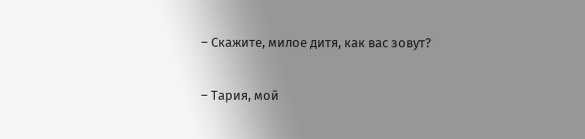– Скажите, милое дитя, как вас зовут?

– Тария, мой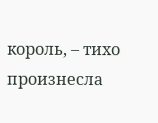король, – тихо произнесла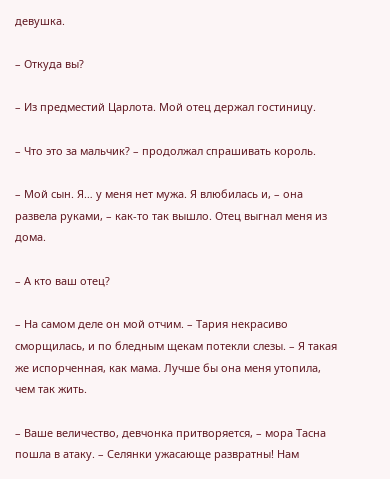девушка.

– Откуда вы?

– Из предместий Царлота. Мой отец держал гостиницу.

– Что это за мальчик? – продолжал спрашивать король.

– Мой сын. Я… у меня нет мужа. Я влюбилась и, – она развела руками, – как-то так вышло. Отец выгнал меня из дома.

– А кто ваш отец?

– На самом деле он мой отчим. – Тария некрасиво сморщилась, и по бледным щекам потекли слезы. – Я такая же испорченная, как мама. Лучше бы она меня утопила, чем так жить.

– Ваше величество, девчонка притворяется, – мора Тасна пошла в атаку. – Селянки ужасающе развратны! Нам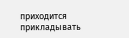приходится прикладывать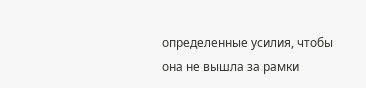определенные усилия, чтобы она не вышла за рамки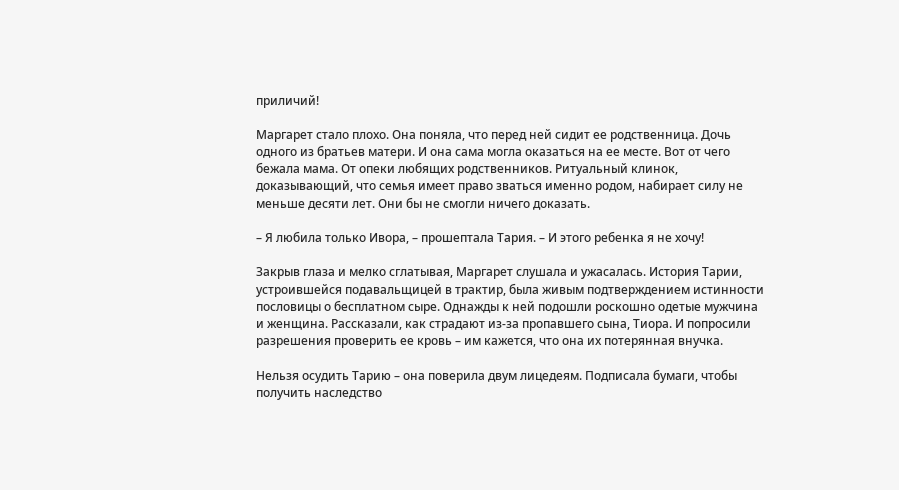приличий!

Маргарет стало плохо. Она поняла, что перед ней сидит ее родственница. Дочь одного из братьев матери. И она сама могла оказаться на ее месте. Вот от чего бежала мама. От опеки любящих родственников. Ритуальный клинок, доказывающий, что семья имеет право зваться именно родом, набирает силу не меньше десяти лет. Они бы не смогли ничего доказать.

– Я любила только Ивора, – прошептала Тария. – И этого ребенка я не хочу!

Закрыв глаза и мелко сглатывая, Маргарет слушала и ужасалась. История Тарии, устроившейся подавальщицей в трактир, была живым подтверждением истинности пословицы о бесплатном сыре. Однажды к ней подошли роскошно одетые мужчина и женщина. Рассказали, как страдают из-за пропавшего сына, Тиора. И попросили разрешения проверить ее кровь – им кажется, что она их потерянная внучка.

Нельзя осудить Тарию – она поверила двум лицедеям. Подписала бумаги, чтобы получить наследство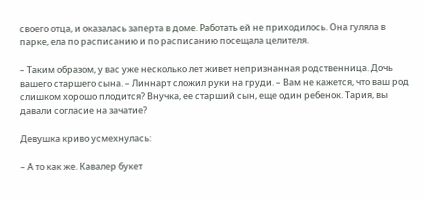своего отца, и оказалась заперта в доме. Работать ей не приходилось. Она гуляла в парке, ела по расписанию и по расписанию посещала целителя.

– Таким образом, у вас уже несколько лет живет непризнанная родственница. Дочь вашего старшего сына. – Линнарт сложил руки на груди. – Вам не кажется, что ваш род слишком хорошо плодится? Внучка, ее старший сын, еще один ребенок. Тария, вы давали согласие на зачатие?

Девушка криво усмехнулась:

– А то как же. Кавалер букет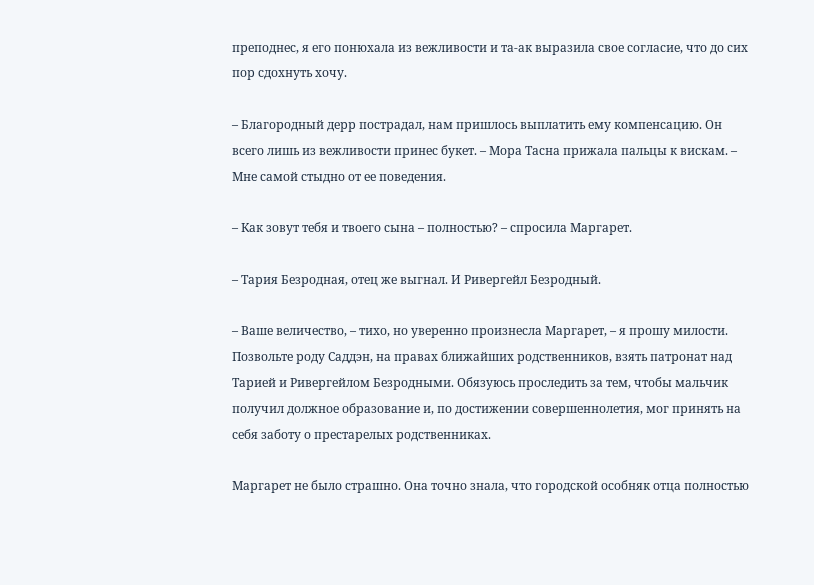преподнес, я его понюхала из вежливости и та-ак выразила свое согласие, что до сих пор сдохнуть хочу.

– Благородный дерр пострадал, нам пришлось выплатить ему компенсацию. Он всего лишь из вежливости принес букет. – Мора Тасна прижала пальцы к вискам. – Мне самой стыдно от ее поведения.

– Как зовут тебя и твоего сына – полностью? – спросила Маргарет.

– Тария Безродная, отец же выгнал. И Ривергейл Безродный.

– Ваше величество, – тихо, но уверенно произнесла Маргарет, – я прошу милости. Позвольте роду Саддэн, на правах ближайших родственников, взять патронат над Тарией и Ривергейлом Безродными. Обязуюсь проследить за тем, чтобы мальчик получил должное образование и, по достижении совершеннолетия, мог принять на себя заботу о престарелых родственниках.

Маргарет не было страшно. Она точно знала, что городской особняк отца полностью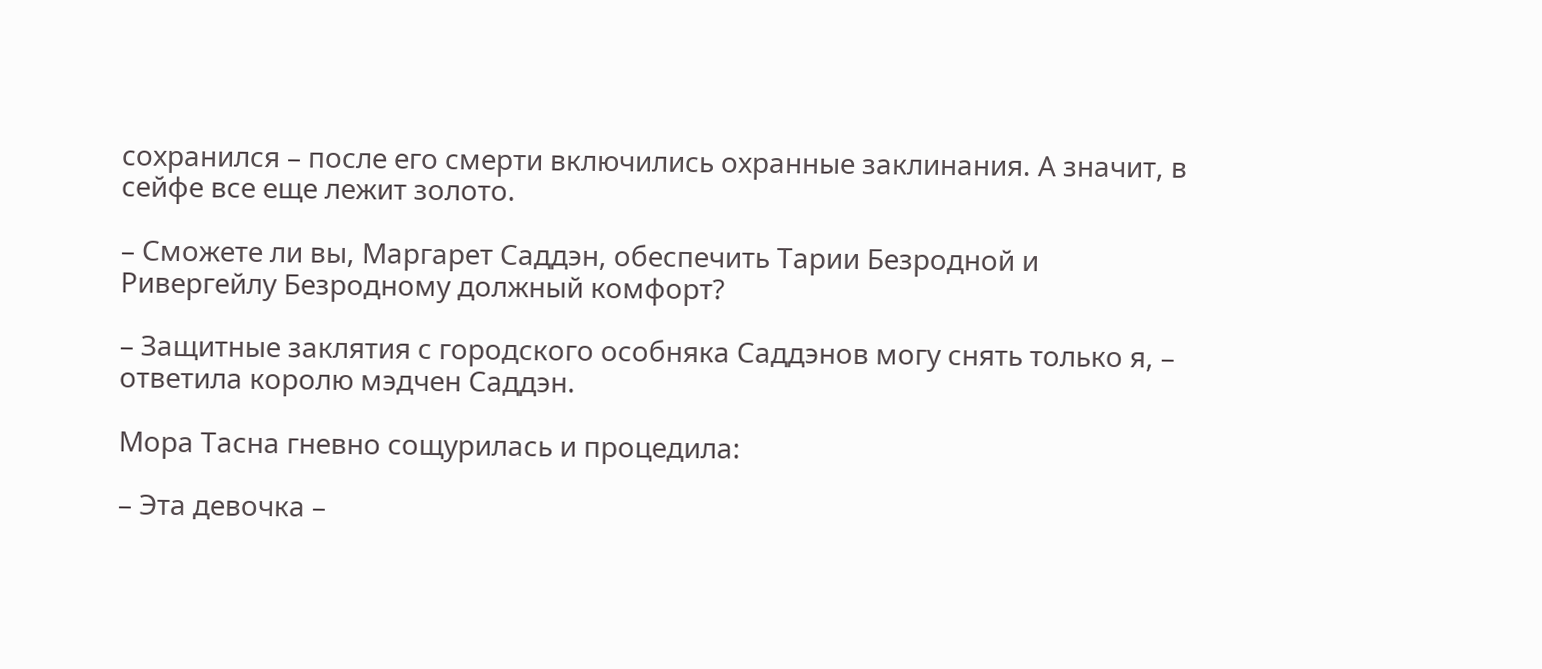сохранился – после его смерти включились охранные заклинания. А значит, в сейфе все еще лежит золото.

– Сможете ли вы, Маргарет Саддэн, обеспечить Тарии Безродной и Ривергейлу Безродному должный комфорт?

– Защитные заклятия с городского особняка Саддэнов могу снять только я, – ответила королю мэдчен Саддэн.

Мора Тасна гневно сощурилась и процедила:

– Эта девочка –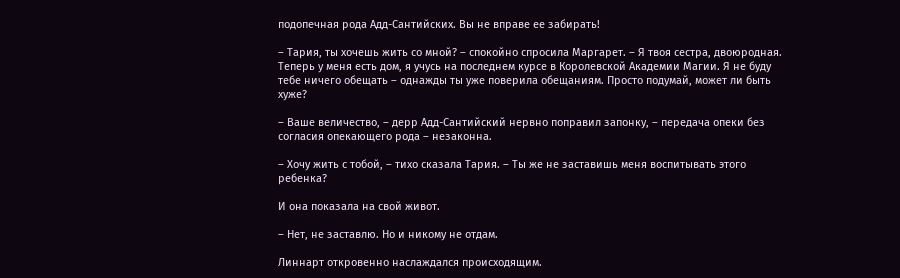подопечная рода Адд-Сантийских. Вы не вправе ее забирать!

– Тария, ты хочешь жить со мной? – спокойно спросила Маргарет. – Я твоя сестра, двоюродная. Теперь у меня есть дом, я учусь на последнем курсе в Королевской Академии Магии. Я не буду тебе ничего обещать – однажды ты уже поверила обещаниям. Просто подумай, может ли быть хуже?

– Ваше величество, – дерр Адд-Сантийский нервно поправил запонку, – передача опеки без согласия опекающего рода – незаконна.

– Хочу жить с тобой, – тихо сказала Тария. – Ты же не заставишь меня воспитывать этого ребенка?

И она показала на свой живот.

– Нет, не заставлю. Но и никому не отдам.

Линнарт откровенно наслаждался происходящим.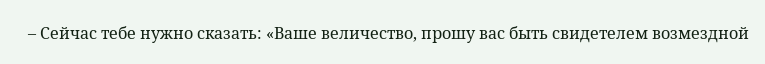– Сейчас тебе нужно сказать: «Ваше величество, прошу вас быть свидетелем возмездной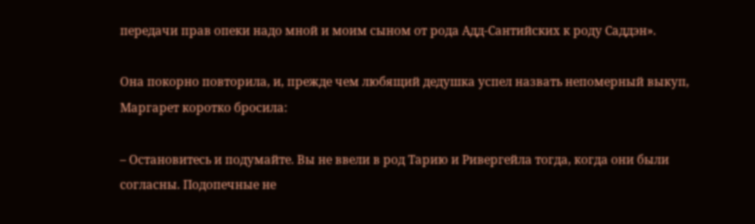передачи прав опеки надо мной и моим сыном от рода Адд-Сантийских к роду Саддэн».

Она покорно повторила, и, прежде чем любящий дедушка успел назвать непомерный выкуп, Маргарет коротко бросила:

– Остановитесь и подумайте. Вы не ввели в род Тарию и Ривергейла тогда, когда они были согласны. Подопечные не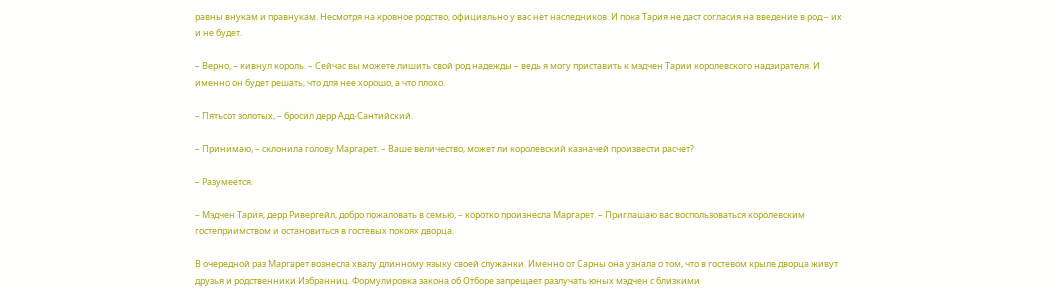равны внукам и правнукам. Несмотря на кровное родство, официально у вас нет наследников. И пока Тария не даст согласия на введение в род – их и не будет.

– Верно, – кивнул король. – Сейчас вы можете лишить свой род надежды – ведь я могу приставить к мэдчен Тарии королевского надзирателя. И именно он будет решать, что для нее хорошо, а что плохо.

– Пятьсот золотых, – бросил дерр Адд-Сантийский.

– Принимаю, – склонила голову Маргарет. – Ваше величество, может ли королевский казначей произвести расчет?

– Разумеется.

– Мэдчен Тария, дерр Ривергейл, добро пожаловать в семью, – коротко произнесла Маргарет. – Приглашаю вас воспользоваться королевским гостеприимством и остановиться в гостевых покоях дворца.

В очередной раз Маргарет вознесла хвалу длинному языку своей служанки. Именно от Сарны она узнала о том, что в гостевом крыле дворца живут друзья и родственники Избранниц. Формулировка закона об Отборе запрещает разлучать юных мэдчен с близкими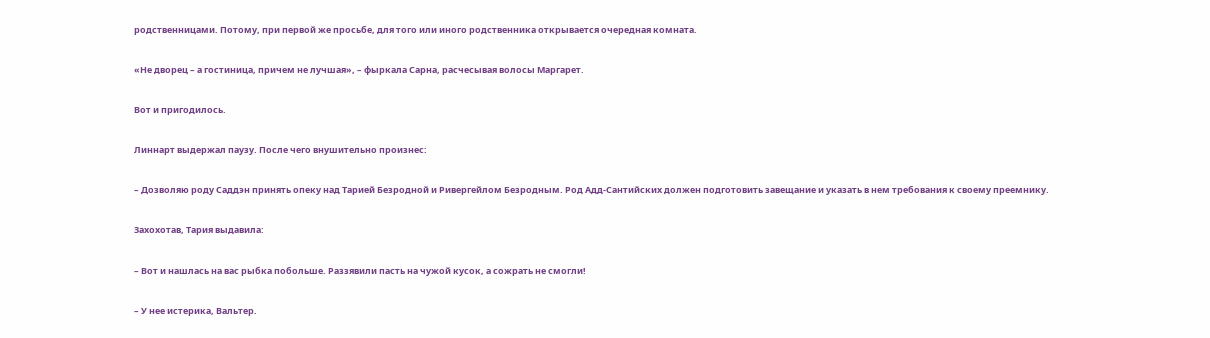родственницами. Потому, при первой же просьбе, для того или иного родственника открывается очередная комната.

«Не дворец – а гостиница, причем не лучшая», – фыркала Сарна, расчесывая волосы Маргарет.

Вот и пригодилось.

Линнарт выдержал паузу. После чего внушительно произнес:

– Дозволяю роду Саддэн принять опеку над Тарией Безродной и Ривергейлом Безродным. Род Адд-Сантийских должен подготовить завещание и указать в нем требования к своему преемнику.

Захохотав, Тария выдавила:

– Вот и нашлась на вас рыбка побольше. Раззявили пасть на чужой кусок, а сожрать не смогли!

– У нее истерика, Вальтер.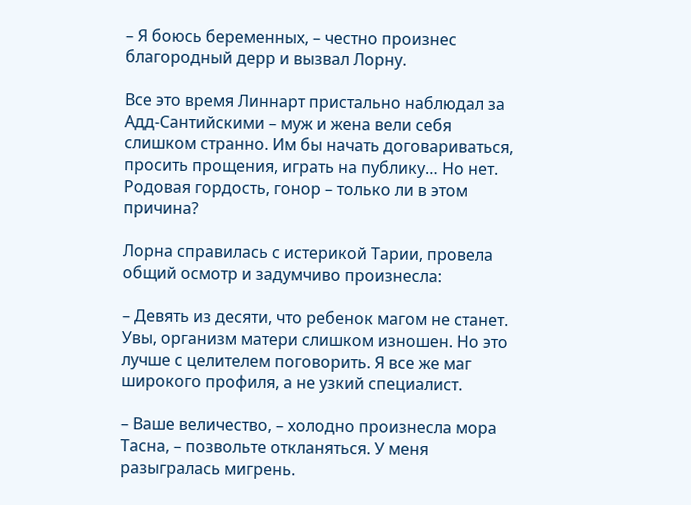– Я боюсь беременных, – честно произнес благородный дерр и вызвал Лорну.

Все это время Линнарт пристально наблюдал за Адд-Сантийскими – муж и жена вели себя слишком странно. Им бы начать договариваться, просить прощения, играть на публику… Но нет. Родовая гордость, гонор – только ли в этом причина?

Лорна справилась с истерикой Тарии, провела общий осмотр и задумчиво произнесла:

– Девять из десяти, что ребенок магом не станет. Увы, организм матери слишком изношен. Но это лучше с целителем поговорить. Я все же маг широкого профиля, а не узкий специалист.

– Ваше величество, – холодно произнесла мора Тасна, – позвольте откланяться. У меня разыгралась мигрень.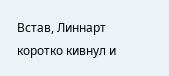Встав, Линнарт коротко кивнул и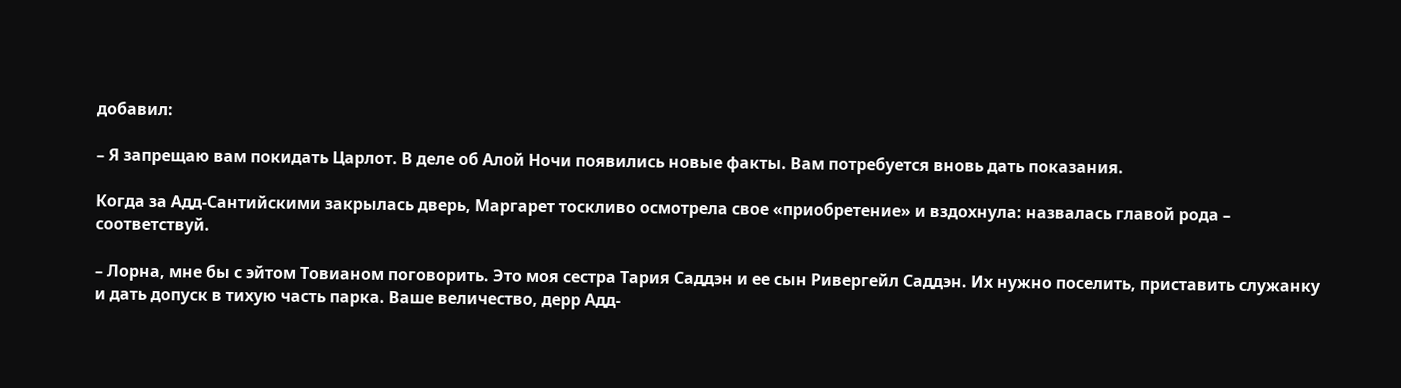добавил:

– Я запрещаю вам покидать Царлот. В деле об Алой Ночи появились новые факты. Вам потребуется вновь дать показания.

Когда за Адд-Сантийскими закрылась дверь, Маргарет тоскливо осмотрела свое «приобретение» и вздохнула: назвалась главой рода – соответствуй.

– Лорна, мне бы с эйтом Товианом поговорить. Это моя сестра Тария Саддэн и ее сын Ривергейл Саддэн. Их нужно поселить, приставить служанку и дать допуск в тихую часть парка. Ваше величество, дерр Адд-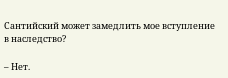Сантийский может замедлить мое вступление в наследство?

– Нет.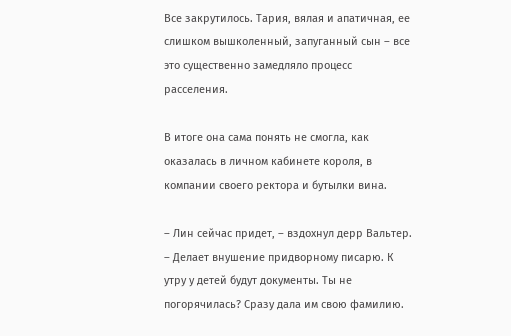Все закрутилось. Тария, вялая и апатичная, ее слишком вышколенный, запуганный сын – все это существенно замедляло процесс расселения.

В итоге она сама понять не смогла, как оказалась в личном кабинете короля, в компании своего ректора и бутылки вина.

– Лин сейчас придет, – вздохнул дерр Вальтер. – Делает внушение придворному писарю. К утру у детей будут документы. Ты не погорячилась? Сразу дала им свою фамилию.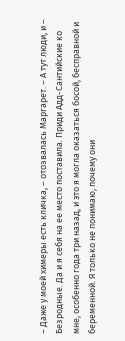– Даже у моей химеры есть кличка, – отозвалась Маргарет. – А тут люди, и – Безродные. Да и я себя на ее место поставила. Приди Адд-Сантийские ко мне, особенно года три назад, и это я могла оказаться босой, бесправной и беременной. Я только не понимаю, почему они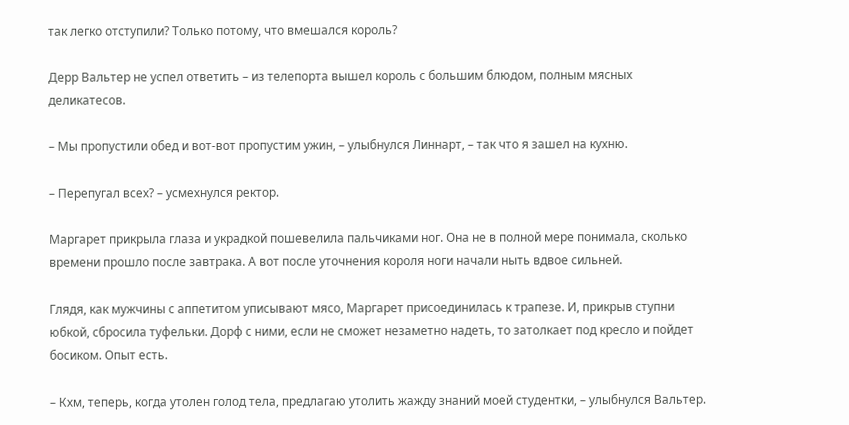так легко отступили? Только потому, что вмешался король?

Дерр Вальтер не успел ответить – из телепорта вышел король с большим блюдом, полным мясных деликатесов.

– Мы пропустили обед и вот-вот пропустим ужин, – улыбнулся Линнарт, – так что я зашел на кухню.

– Перепугал всех? – усмехнулся ректор.

Маргарет прикрыла глаза и украдкой пошевелила пальчиками ног. Она не в полной мере понимала, сколько времени прошло после завтрака. А вот после уточнения короля ноги начали ныть вдвое сильней.

Глядя, как мужчины с аппетитом уписывают мясо, Маргарет присоединилась к трапезе. И, прикрыв ступни юбкой, сбросила туфельки. Дорф с ними, если не сможет незаметно надеть, то затолкает под кресло и пойдет босиком. Опыт есть.

– Кхм, теперь, когда утолен голод тела, предлагаю утолить жажду знаний моей студентки, – улыбнулся Вальтер.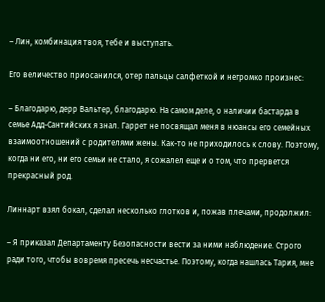– Лин, комбинация твоя, тебе и выступать.

Его величество приосанился, отер пальцы салфеткой и негромко произнес:

– Благодарю, дерр Вальтер, благодарю. На самом деле, о наличии бастарда в семье Адд-Сантийских я знал. Гаррет не посвящал меня в нюансы его семейных взаимоотношений с родителями жены. Как-то не приходилось к слову. Поэтому, когда ни его, ни его семьи не стало, я сожалел еще и о том, что прервется прекрасный род.

Линнарт взял бокал, сделал несколько глотков и, пожав плечами, продолжил:

– Я приказал Департаменту Безопасности вести за ними наблюдение. Строго ради того, чтобы вовремя пресечь несчастье. Поэтому, когда нашлась Тария, мне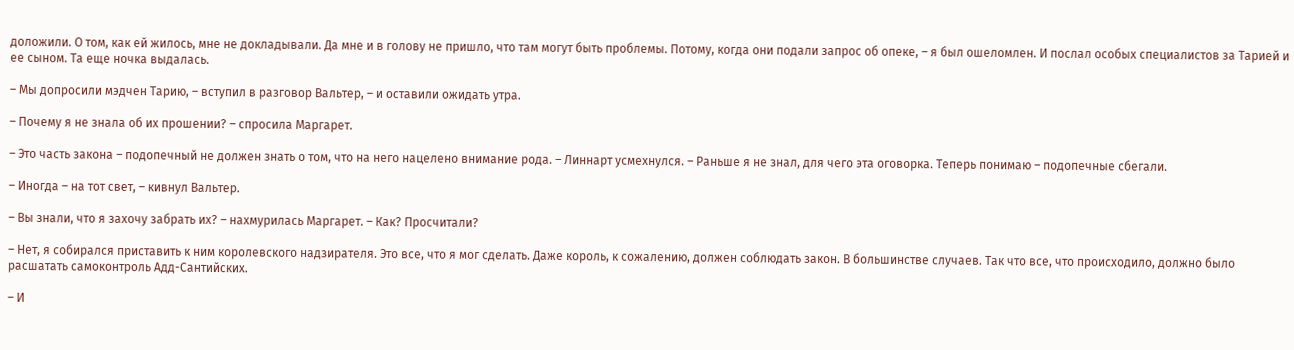доложили. О том, как ей жилось, мне не докладывали. Да мне и в голову не пришло, что там могут быть проблемы. Потому, когда они подали запрос об опеке, – я был ошеломлен. И послал особых специалистов за Тарией и ее сыном. Та еще ночка выдалась.

– Мы допросили мэдчен Тарию, – вступил в разговор Вальтер, – и оставили ожидать утра.

– Почему я не знала об их прошении? – спросила Маргарет.

– Это часть закона – подопечный не должен знать о том, что на него нацелено внимание рода. – Линнарт усмехнулся. – Раньше я не знал, для чего эта оговорка. Теперь понимаю – подопечные сбегали.

– Иногда – на тот свет, – кивнул Вальтер.

– Вы знали, что я захочу забрать их? – нахмурилась Маргарет. – Как? Просчитали?

– Нет, я собирался приставить к ним королевского надзирателя. Это все, что я мог сделать. Даже король, к сожалению, должен соблюдать закон. В большинстве случаев. Так что все, что происходило, должно было расшатать самоконтроль Адд-Сантийских.

– И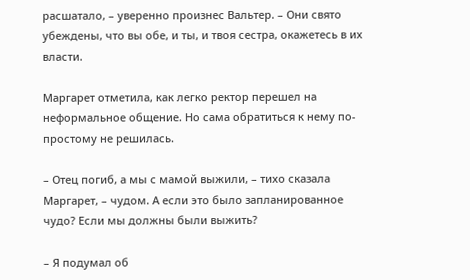расшатало, – уверенно произнес Вальтер. – Они свято убеждены, что вы обе, и ты, и твоя сестра, окажетесь в их власти.

Маргарет отметила, как легко ректор перешел на неформальное общение. Но сама обратиться к нему по-простому не решилась.

– Отец погиб, а мы с мамой выжили, – тихо сказала Маргарет, – чудом. А если это было запланированное чудо? Если мы должны были выжить?

– Я подумал об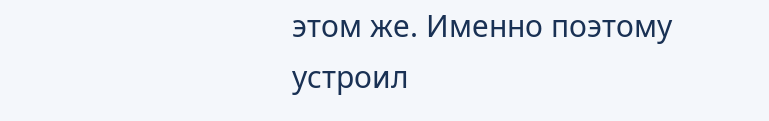этом же. Именно поэтому устроил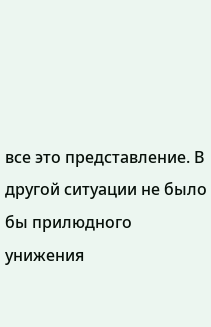все это представление. В другой ситуации не было бы прилюдного унижения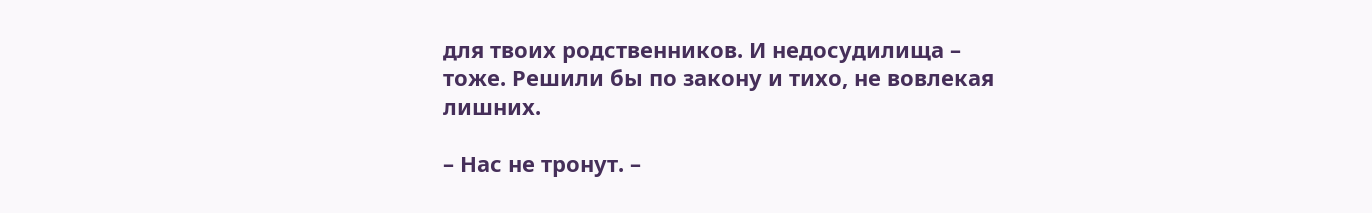для твоих родственников. И недосудилища – тоже. Решили бы по закону и тихо, не вовлекая лишних.

– Нас не тронут. –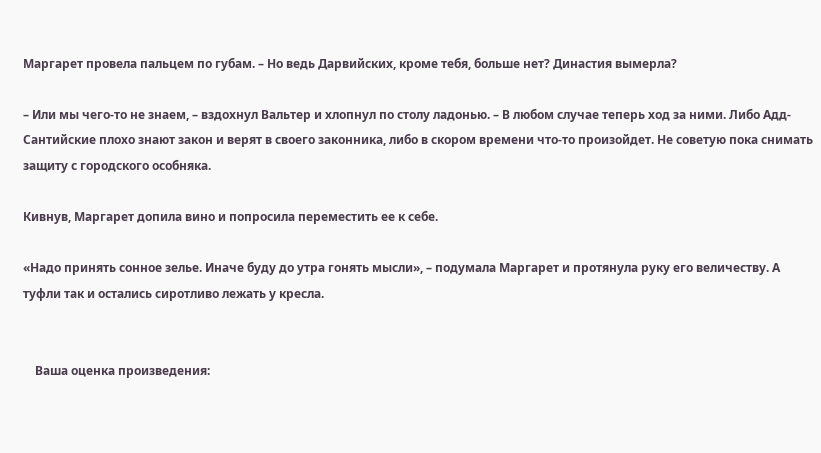Маргарет провела пальцем по губам. – Но ведь Дарвийских, кроме тебя, больше нет? Династия вымерла?

– Или мы чего-то не знаем, – вздохнул Вальтер и хлопнул по столу ладонью. – В любом случае теперь ход за ними. Либо Адд-Сантийские плохо знают закон и верят в своего законника, либо в скором времени что-то произойдет. Не советую пока снимать защиту с городского особняка.

Кивнув, Маргарет допила вино и попросила переместить ее к себе.

«Надо принять сонное зелье. Иначе буду до утра гонять мысли», – подумала Маргарет и протянула руку его величеству. А туфли так и остались сиротливо лежать у кресла.


    Ваша оценка произведения: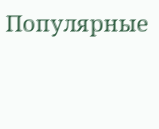Популярные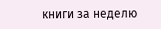книги за неделю